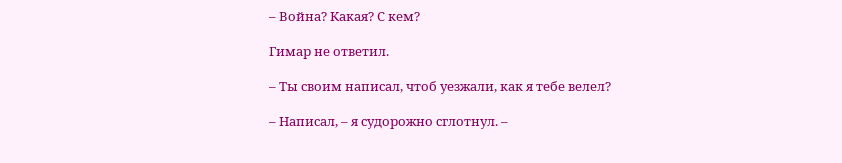– Война? Какая? С кем?

Гимар не ответил.

– Ты своим написал, чтоб уезжали, как я тебе велел?

– Написал, – я судорожно сглотнул. –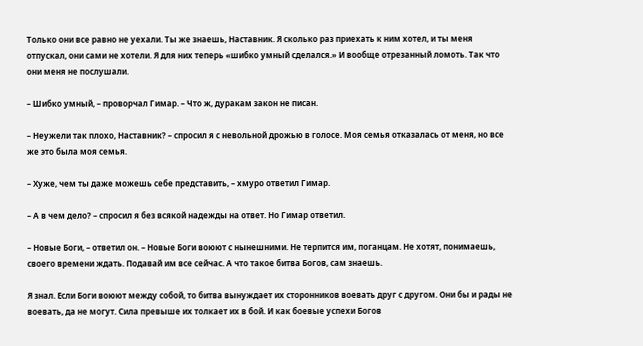Только они все равно не уехали. Ты же знаешь, Наставник. Я сколько раз приехать к ним хотел, и ты меня отпускал, они сами не хотели. Я для них теперь «шибко умный сделался.» И вообще отрезанный ломоть. Так что они меня не послушали.

– Шибко умный, – проворчал Гимар. – Что ж, дуракам закон не писан.

– Неужели так плохо, Наставник? – спросил я с невольной дрожью в голосе. Моя семья отказалась от меня, но все же это была моя семья.

– Хуже, чем ты даже можешь себе представить, – хмуро ответил Гимар.

– А в чем дело? – спросил я без всякой надежды на ответ. Но Гимар ответил.

– Новые Боги, – ответил он. – Новые Боги воюют с нынешними. Не терпится им, поганцам. Не хотят, понимаешь, своего времени ждать. Подавай им все сейчас. А что такое битва Богов, сам знаешь.

Я знал. Если Боги воюют между собой, то битва вынуждает их сторонников воевать друг с другом. Они бы и рады не воевать, да не могут. Сила превыше их толкает их в бой. И как боевые успехи Богов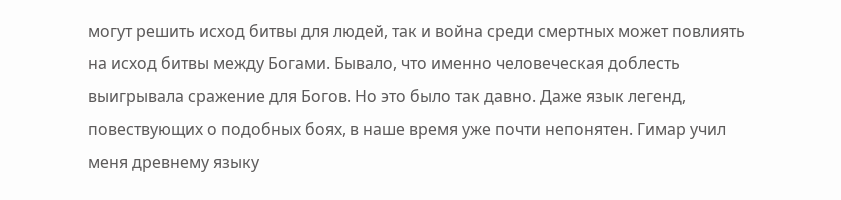могут решить исход битвы для людей, так и война среди смертных может повлиять на исход битвы между Богами. Бывало, что именно человеческая доблесть выигрывала сражение для Богов. Но это было так давно. Даже язык легенд, повествующих о подобных боях, в наше время уже почти непонятен. Гимар учил меня древнему языку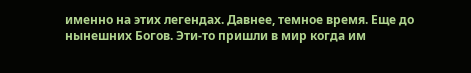именно на этих легендах. Давнее, темное время. Еще до нынешних Богов. Эти-то пришли в мир когда им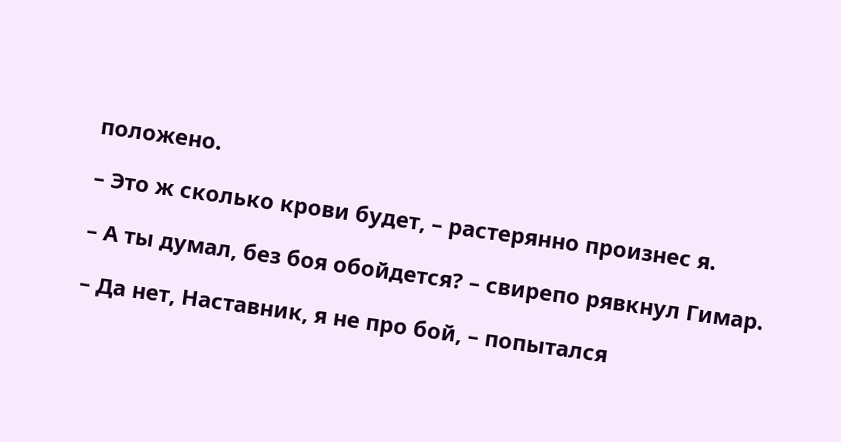положено.

– Это ж сколько крови будет, – растерянно произнес я.

– А ты думал, без боя обойдется? – свирепо рявкнул Гимар.

– Да нет, Наставник, я не про бой, – попытался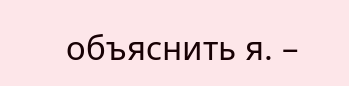объяснить я. –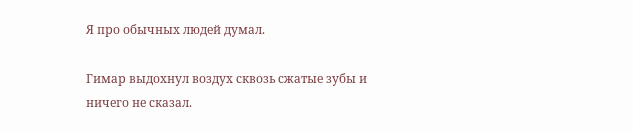Я про обычных людей думал.

Гимар выдохнул воздух сквозь сжатые зубы и ничего не сказал.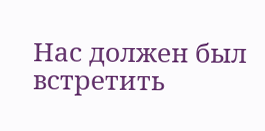Нас должен был встретить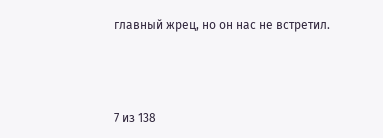главный жрец, но он нас не встретил.



7 из 138